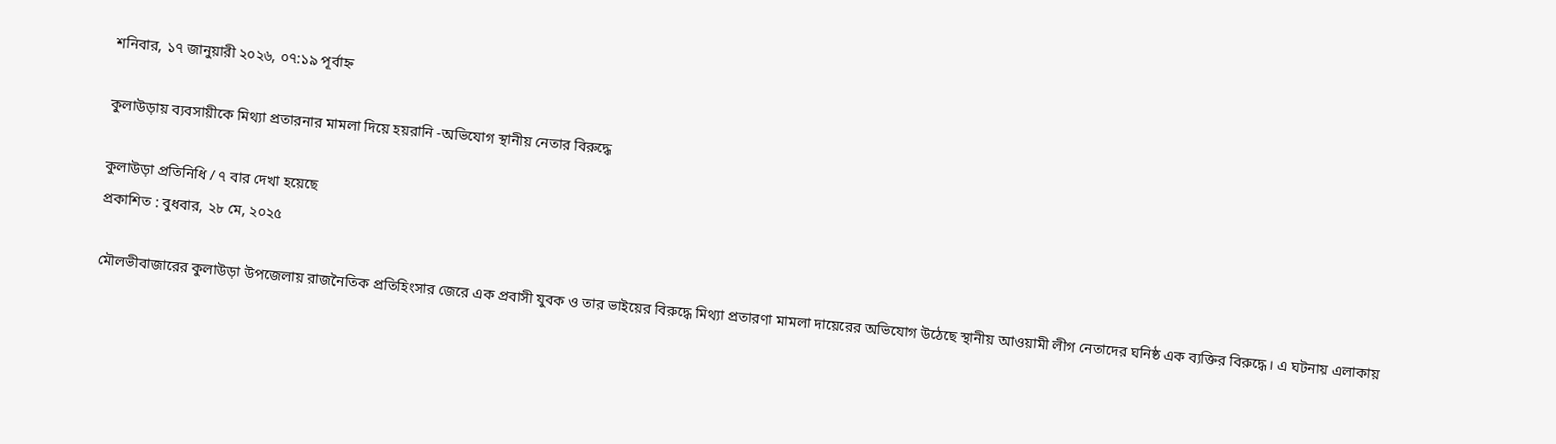শনিবার, ১৭ জানুয়ারী ২০২৬, ০৭:১৯ পূর্বাহ্ন

কুলাউড়ায় ব্যবসায়ীকে মিথ্যা প্রতারনার মামলা দিয়ে হয়রানি -অভিযোগ স্থানীয় নেতার বিরুদ্ধে

কুলাউড়া প্রতিনিধি / ৭ বার দেখা হয়েছে
প্রকাশিত : বুধবার, ২৮ মে, ২০২৫

মৌলভীবাজারের কুলাউড়া উপজেলায় রাজনৈতিক প্রতিহিংসার জেরে এক প্রবাসী যুবক ও তার ভাইয়ের বিরুদ্ধে মিথ্যা প্রতারণা মামলা দায়েরের অভিযোগ উঠেছে স্থানীয় আওয়ামী লীগ নেতাদের ঘনিষ্ঠ এক ব্যক্তির বিরুদ্ধে। এ ঘটনায় এলাকায়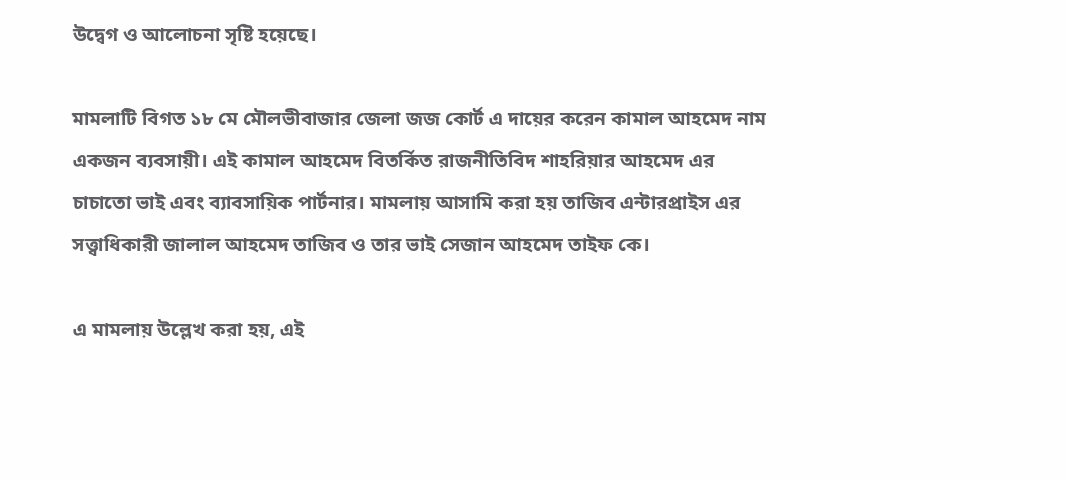উদ্বেগ ও আলোচনা সৃষ্টি হয়েছে।

মামলাটি বিগত ১৮ মে মৌলভীবাজার জেলা জজ কোর্ট এ দায়ের করেন কামাল আহমেদ নাম একজন ব্যবসায়ী। এই কামাল আহমেদ বিতর্কিত রাজনীতিবিদ শাহরিয়ার আহমেদ এর চাচাতো ভাই এবং ব্যাবসায়িক পার্টনার। মামলায় আসামি করা হয় তাজিব এন্টারপ্রাইস এর সত্ত্বাধিকারী জালাল আহমেদ তাজিব ও তার ভাই সেজান আহমেদ তাইফ কে।

এ মামলায় উল্লেখ করা হয়, এই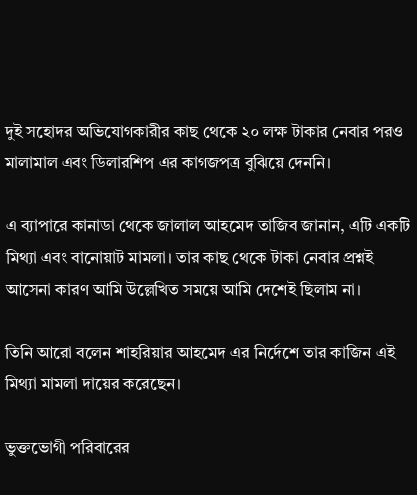দুই সহোদর অভিযোগকারীর কাছ থেকে ২০ লক্ষ টাকার নেবার পরও মালামাল এবং ডিলারশিপ এর কাগজপত্র বুঝিয়ে দেননি।

এ ব্যাপারে কানাডা থেকে জালাল আহমেদ তাজিব জানান, এটি একটি মিথ্যা এবং বানোয়াট মামলা। তার কাছ থেকে টাকা নেবার প্রশ্নই আসেনা কারণ আমি উল্লেখিত সময়ে আমি দেশেই ছিলাম না।

তিনি আরো বলেন শাহরিয়ার আহমেদ এর নির্দেশে তার কাজিন এই মিথ্যা মামলা দায়ের করেছেন।

ভুক্তভোগী পরিবারের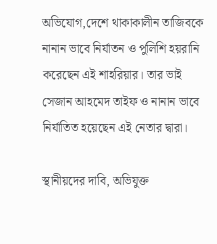অভিযোগ,দেশে থাকাকালীন তাজিবকে নানান ভাবে নির্যাতন ও পুলিশি হয়রানি করেছেন এই শাহরিয়ার। তার ভাই সেজান আহমেদ তাইফ ও নানান ভাবে নির্যাতিত হয়েছেন এই নেতার দ্বারা।

স্থানীয়দের দাবি, অভিযুক্ত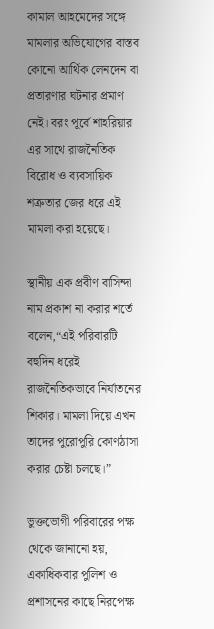কামাল আহমেদের সঙ্গে মামলার অভিযোগের বাস্তব কোনো আর্থিক লেনদেন বা প্রতারণার ঘটনার প্রমাণ নেই। বরং পূর্বে শাহরিয়ার এর সাথে রাজনৈতিক বিরোধ ও ব্যবসায়িক শত্রুতার জের ধরে এই মামলা করা হয়েছে।

স্থানীয় এক প্রবীণ বাসিন্দা নাম প্রকাশ না করার শর্তে বলেন,“এই পরিবারটি বহুদিন ধরেই রাজনৈতিকভাবে নির্যাতনের শিকার। মামলা দিয়ে এখন তাদের পুরোপুরি কোণঠাসা করার চেষ্টা চলছে।”

ভুক্তভোগী পরিবারের পক্ষ থেকে জানানো হয়, একাধিকবার পুলিশ ও প্রশাসনের কাছে নিরপেক্ষ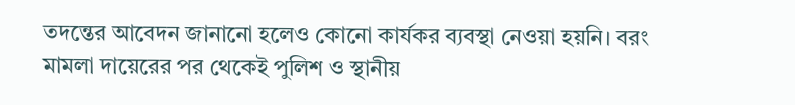তদন্তের আবেদন জানানো হলেও কোনো কার্যকর ব্যবস্থা নেওয়া হয়নি। বরং মামলা দায়েরের পর থেকেই পুলিশ ও স্থানীয়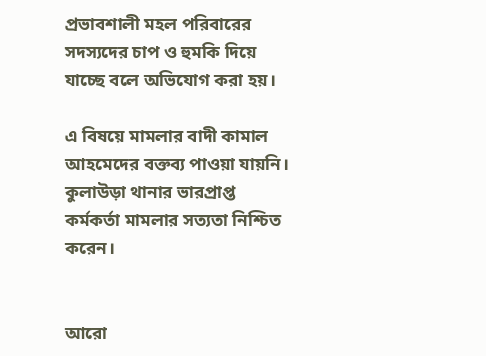প্রভাবশালী মহল পরিবারের সদস্যদের চাপ ও হুমকি দিয়ে যাচ্ছে বলে অভিযোগ করা হয়।

এ বিষয়ে মামলার বাদী কামাল আহমেদের বক্তব্য পাওয়া যায়নি। কুলাউড়া থানার ভারপ্রাপ্ত কর্মকর্তা মামলার সত্যতা নিশ্চিত করেন।


আরো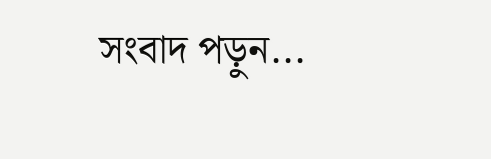সংবাদ পড়ুন...